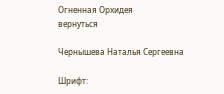Огненная Орхидея
вернуться

Чернышева Наталья Сергеевна

Шрифт: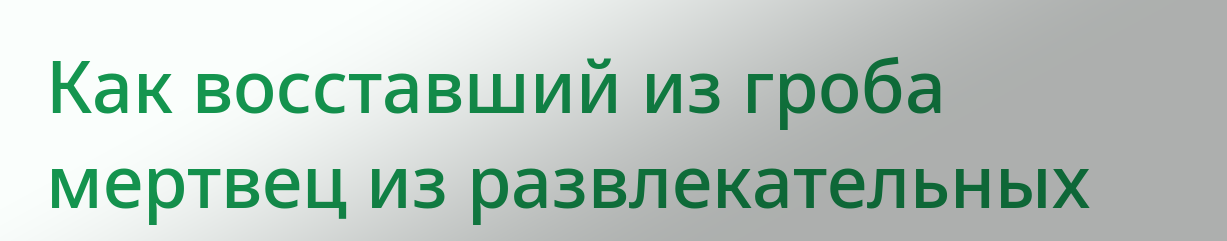Как восставший из гроба мертвец из развлекательных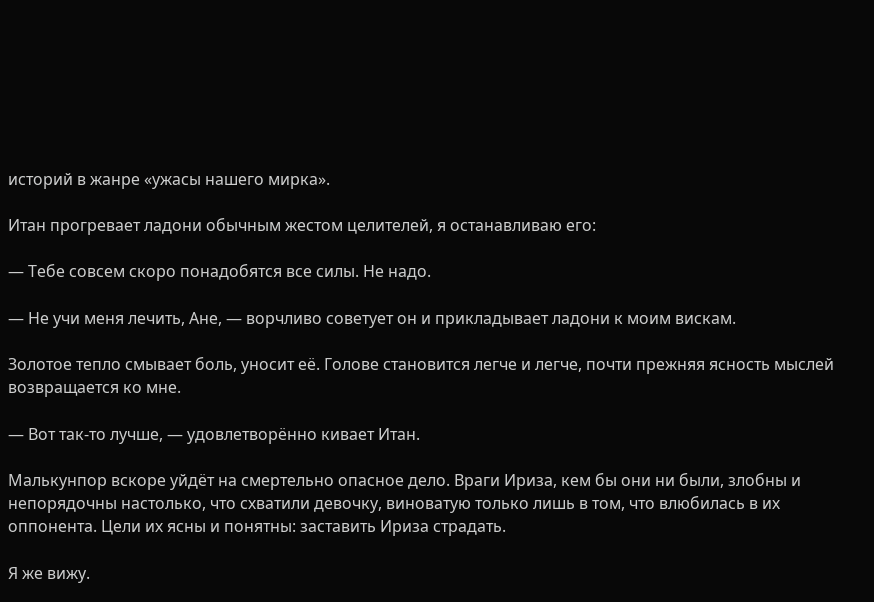историй в жанре «ужасы нашего мирка».

Итан прогревает ладони обычным жестом целителей, я останавливаю его:

— Тебе совсем скоро понадобятся все силы. Не надо.

— Не учи меня лечить, Ане, — ворчливо советует он и прикладывает ладони к моим вискам.

Золотое тепло смывает боль, уносит её. Голове становится легче и легче, почти прежняя ясность мыслей возвращается ко мне.

— Вот так-то лучше, — удовлетворённо кивает Итан.

Малькунпор вскоре уйдёт на смертельно опасное дело. Враги Ириза, кем бы они ни были, злобны и непорядочны настолько, что схватили девочку, виноватую только лишь в том, что влюбилась в их оппонента. Цели их ясны и понятны: заставить Ириза страдать.

Я же вижу.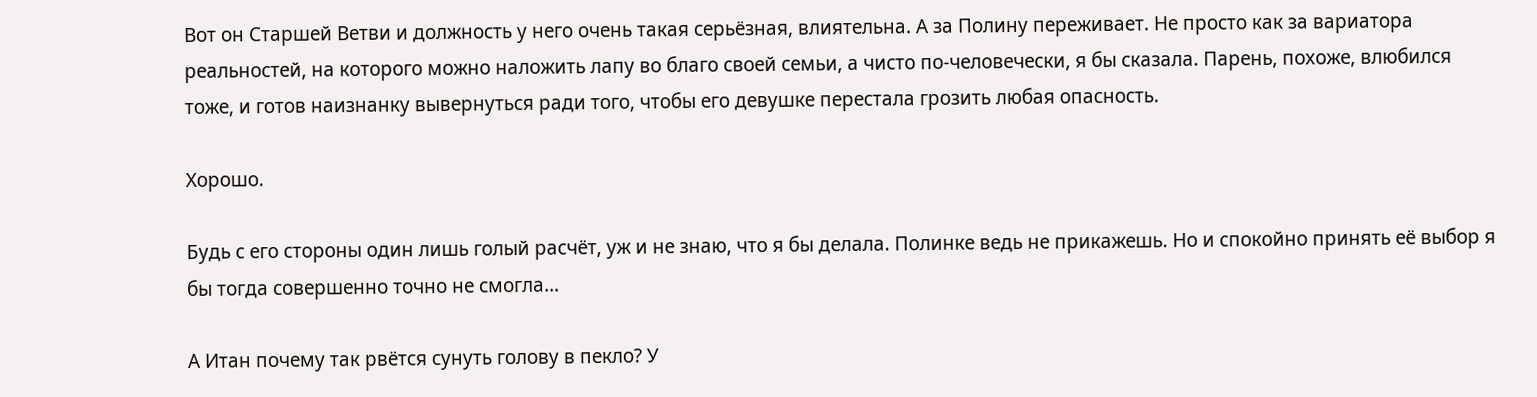Вот он Старшей Ветви и должность у него очень такая серьёзная, влиятельна. А за Полину переживает. Не просто как за вариатора реальностей, на которого можно наложить лапу во благо своей семьи, а чисто по-человечески, я бы сказала. Парень, похоже, влюбился тоже, и готов наизнанку вывернуться ради того, чтобы его девушке перестала грозить любая опасность.

Хорошо.

Будь с его стороны один лишь голый расчёт, уж и не знаю, что я бы делала. Полинке ведь не прикажешь. Но и спокойно принять её выбор я бы тогда совершенно точно не смогла…

А Итан почему так рвётся сунуть голову в пекло? У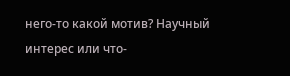него-то какой мотив? Научный интерес или что-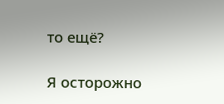то ещё?

Я осторожно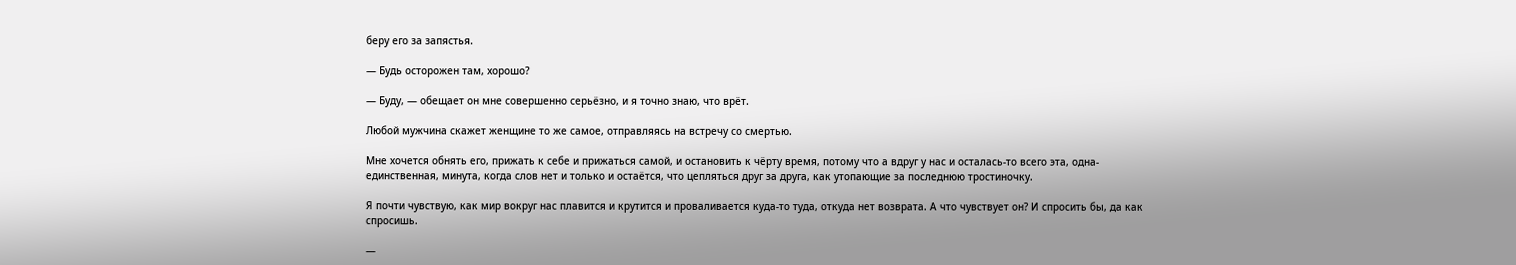беру его за запястья.

— Будь осторожен там, хорошо?

— Буду, — обещает он мне совершенно серьёзно, и я точно знаю, что врёт.

Любой мужчина скажет женщине то же самое, отправляясь на встречу со смертью.

Мне хочется обнять его, прижать к себе и прижаться самой, и остановить к чёрту время, потому что а вдруг у нас и осталась-то всего эта, одна-единственная, минута, когда слов нет и только и остаётся, что цепляться друг за друга, как утопающие за последнюю тростиночку.

Я почти чувствую, как мир вокруг нас плавится и крутится и проваливается куда-то туда, откуда нет возврата. А что чувствует он? И спросить бы, да как спросишь.

—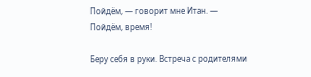Пойдём, — говорит мне Итан. — Пойдём, время!

Беру себя в руки. Встреча с родителями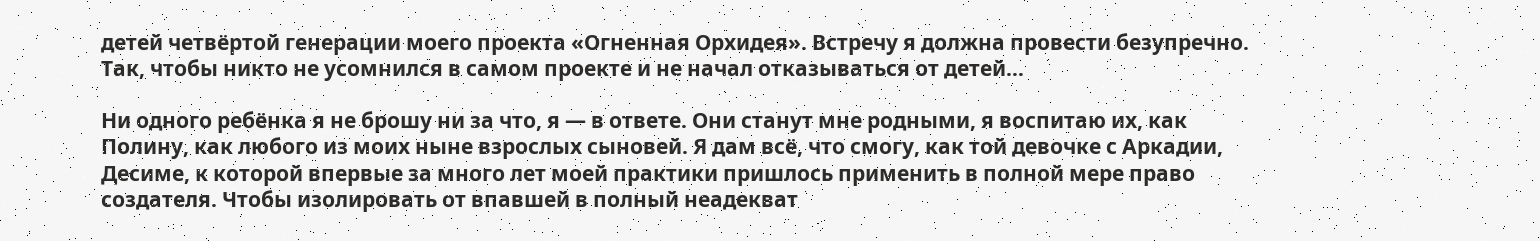детей четвёртой генерации моего проекта «Огненная Орхидея». Встречу я должна провести безупречно. Так, чтобы никто не усомнился в самом проекте и не начал отказываться от детей…

Ни одного ребёнка я не брошу ни за что, я — в ответе. Они станут мне родными, я воспитаю их, как Полину, как любого из моих ныне взрослых сыновей. Я дам всё, что смогу, как той девочке с Аркадии, Десиме, к которой впервые за много лет моей практики пришлось применить в полной мере право создателя. Чтобы изолировать от впавшей в полный неадекват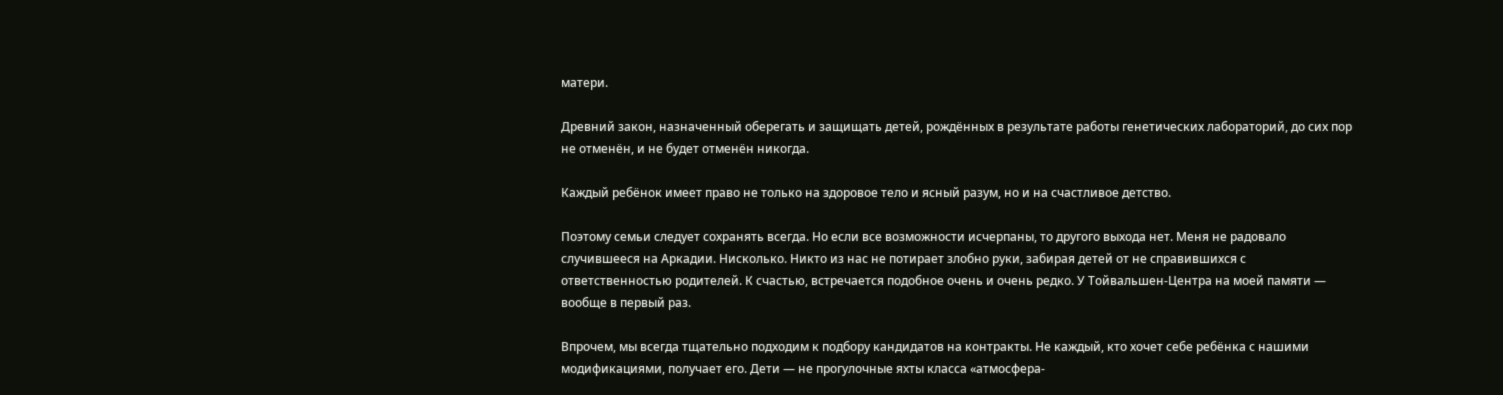матери.

Древний закон, назначенный оберегать и защищать детей, рождённых в результате работы генетических лабораторий, до сих пор не отменён, и не будет отменён никогда.

Каждый ребёнок имеет право не только на здоровое тело и ясный разум, но и на счастливое детство.

Поэтому семьи следует сохранять всегда. Но если все возможности исчерпаны, то другого выхода нет. Меня не радовало случившееся на Аркадии. Нисколько. Никто из нас не потирает злобно руки, забирая детей от не справившихся с ответственностью родителей. К счастью, встречается подобное очень и очень редко. У Тойвальшен-Центра на моей памяти — вообще в первый раз.

Впрочем, мы всегда тщательно подходим к подбору кандидатов на контракты. Не каждый, кто хочет себе ребёнка с нашими модификациями, получает его. Дети — не прогулочные яхты класса «атмосфера-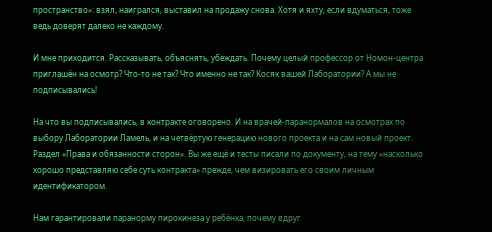пространство»: взял, наигрался, выставил на продажу снова. Хотя и яхту, если вдуматься, тоже ведь доверят далеко не каждому.

И мне приходится. Рассказывать, объяснять, убеждать. Почему целый профессор от Номон-центра приглашён на осмотр? Что-то не так? Что именно не так? Косяк вашей Лаборатории? А мы не подписывались!

На что вы подписывались, в контракте оговорено. И на врачей-паранормалов на осмотрах по выбору Лаборатории Ламель, и на четвёртую генерацию нового проекта и на сам новый проект. Раздел «Права и обязанности сторон». Вы же ещё и тесты писали по документу, на тему «насколько хорошо представляю себе суть контракта» прежде, чем визировать его своим личным идентификатором.

Нам гарантировали паранорму пирокинеза у ребёнка, почему вдруг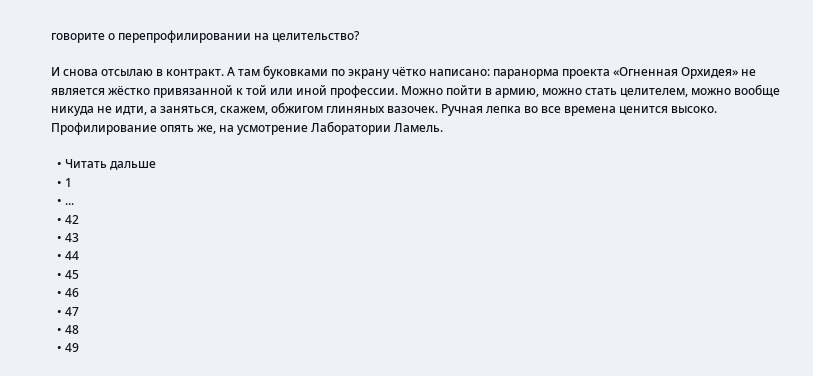говорите о перепрофилировании на целительство?

И снова отсылаю в контракт. А там буковками по экрану чётко написано: паранорма проекта «Огненная Орхидея» не является жёстко привязанной к той или иной профессии. Можно пойти в армию, можно стать целителем, можно вообще никуда не идти, а заняться, скажем, обжигом глиняных вазочек. Ручная лепка во все времена ценится высоко. Профилирование опять же, на усмотрение Лаборатории Ламель.

  • Читать дальше
  • 1
  • ...
  • 42
  • 43
  • 44
  • 45
  • 46
  • 47
  • 48
  • 49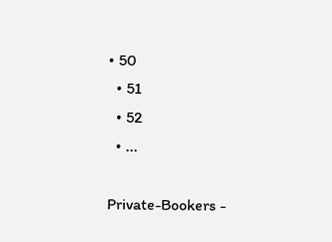• 50
  • 51
  • 52
  • ...

Private-Bookers -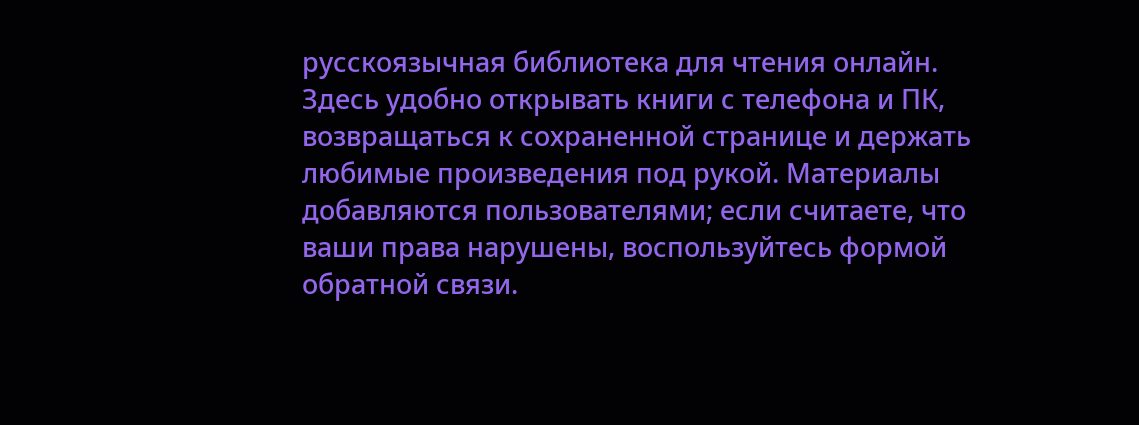русскоязычная библиотека для чтения онлайн. Здесь удобно открывать книги с телефона и ПК, возвращаться к сохраненной странице и держать любимые произведения под рукой. Материалы добавляются пользователями; если считаете, что ваши права нарушены, воспользуйтесь формой обратной связи.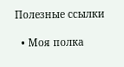Полезные ссылки

  • Моя полка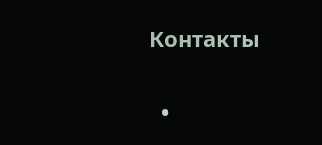Контакты

  •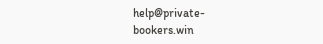help@private-bookers.win